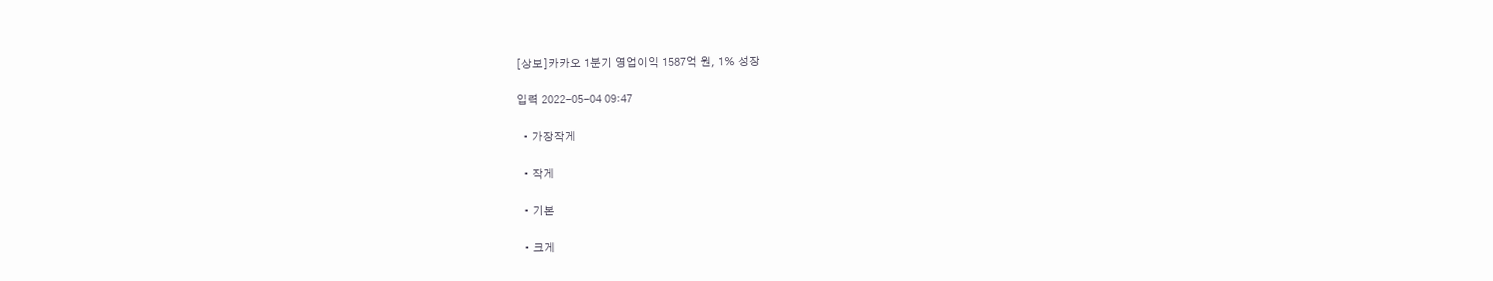[상보]카카오 1분기 영업이익 1587억 원, 1% 성장

입력 2022-05-04 09:47

  • 가장작게

  • 작게

  • 기본

  • 크게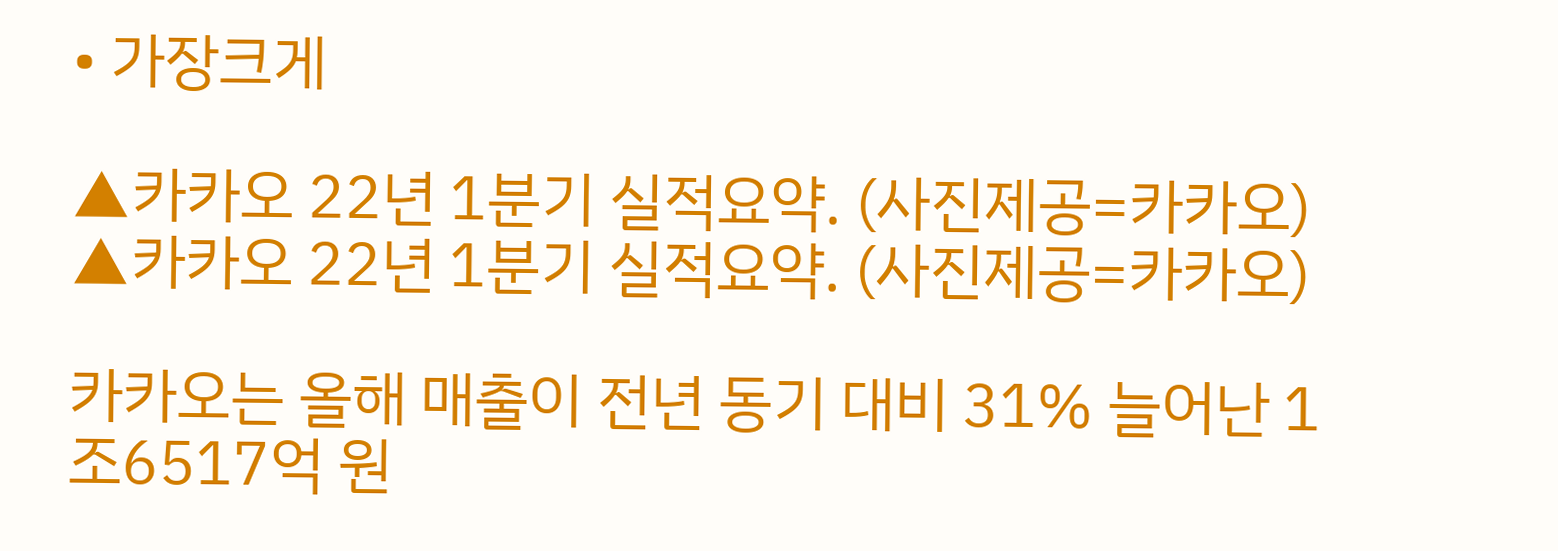• 가장크게

▲카카오 22년 1분기 실적요약. (사진제공=카카오)
▲카카오 22년 1분기 실적요약. (사진제공=카카오)

카카오는 올해 매출이 전년 동기 대비 31% 늘어난 1조6517억 원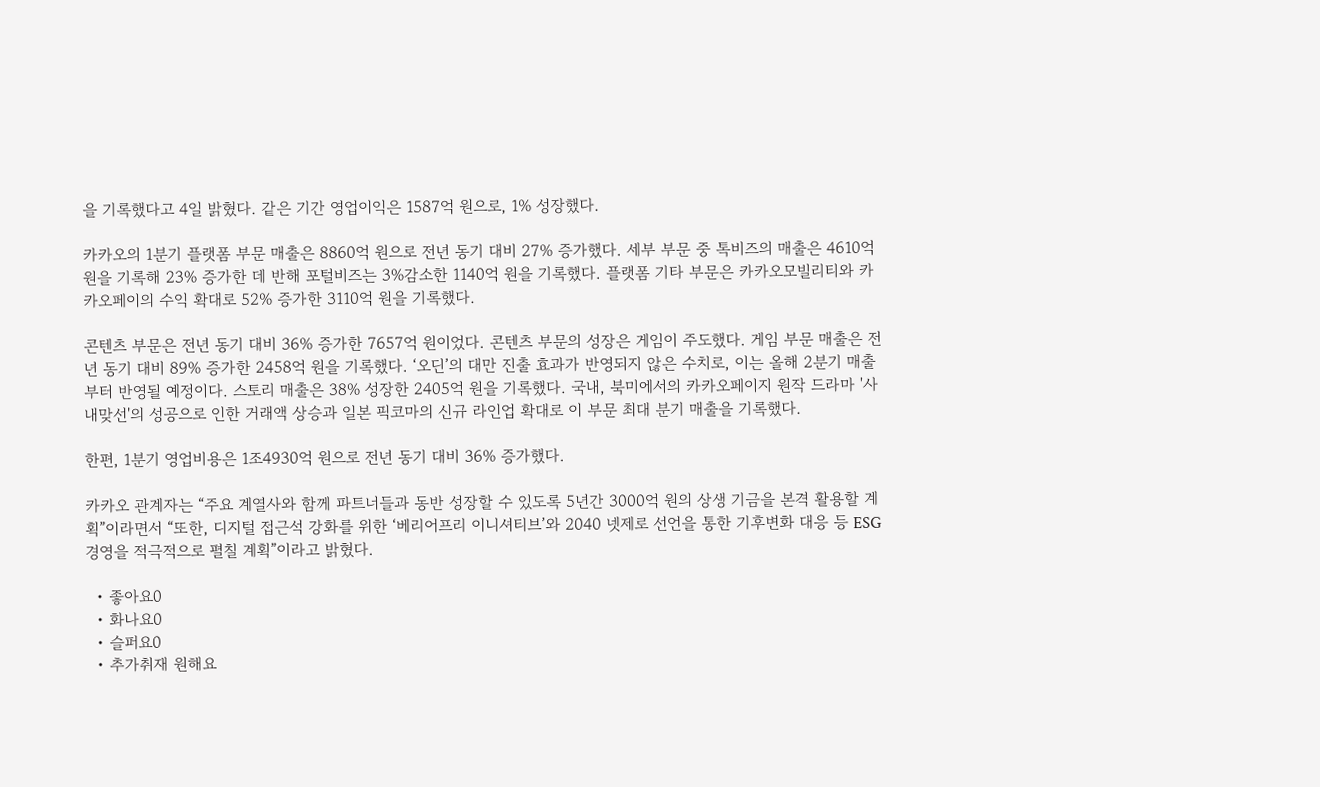을 기록했다고 4일 밝혔다. 같은 기간 영업이익은 1587억 원으로, 1% 성장했다.

카카오의 1분기 플랫폼 부문 매출은 8860억 원으로 전년 동기 대비 27% 증가했다. 세부 부문 중 톡비즈의 매출은 4610억 원을 기록해 23% 증가한 데 반해 포털비즈는 3%감소한 1140억 원을 기록했다. 플랫폼 기타 부문은 카카오모빌리티와 카카오페이의 수익 확대로 52% 증가한 3110억 원을 기록했다.

콘텐츠 부문은 전년 동기 대비 36% 증가한 7657억 원이었다. 콘텐츠 부문의 성장은 게임이 주도했다. 게임 부문 매출은 전년 동기 대비 89% 증가한 2458억 원을 기록했다. ‘오딘’의 대만 진출 효과가 반영되지 않은 수치로, 이는 올해 2분기 매출부터 반영될 예정이다. 스토리 매출은 38% 성장한 2405억 원을 기록했다. 국내, 북미에서의 카카오페이지 원작 드라마 '사내맞선'의 성공으로 인한 거래액 상승과 일본 픽코마의 신규 라인업 확대로 이 부문 최대 분기 매출을 기록했다.

한편, 1분기 영업비용은 1조4930억 원으로 전년 동기 대비 36% 증가했다.

카카오 관계자는 “주요 계열사와 함께 파트너들과 동반 성장할 수 있도록 5년간 3000억 원의 상생 기금을 본격 활용할 계획”이라면서 “또한, 디지털 접근석 강화를 위한 ‘베리어프리 이니셔티브’와 2040 넷제로 선언을 통한 기후변화 대응 등 ESG 경영을 적극적으로 펼칠 계획”이라고 밝혔다.

  • 좋아요0
  • 화나요0
  • 슬퍼요0
  • 추가취재 원해요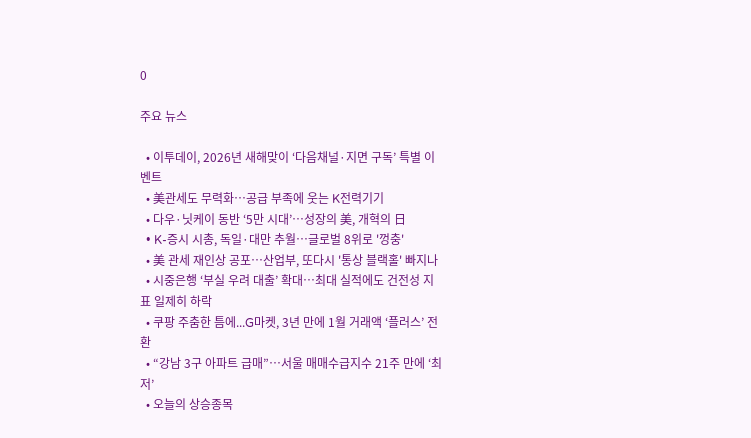0

주요 뉴스

  • 이투데이, 2026년 새해맞이 ‘다음채널·지면 구독’ 특별 이벤트
  • 美관세도 무력화…공급 부족에 웃는 K전력기기
  • 다우·닛케이 동반 ‘5만 시대’⋯성장의 美, 개혁의 日
  • K-증시 시총, 독일·대만 추월…글로벌 8위로 '껑충'
  • 美 관세 재인상 공포⋯산업부, 또다시 '통상 블랙홀' 빠지나
  • 시중은행 ‘부실 우려 대출’ 확대…최대 실적에도 건전성 지표 일제히 하락
  • 쿠팡 주춤한 틈에...G마켓, 3년 만에 1월 거래액 ‘플러스’ 전환
  • “강남 3구 아파트 급매”…서울 매매수급지수 21주 만에 ‘최저’
  • 오늘의 상승종목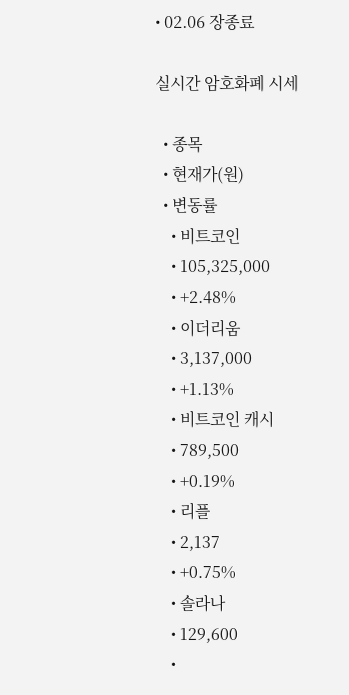• 02.06 장종료

실시간 암호화폐 시세

  • 종목
  • 현재가(원)
  • 변동률
    • 비트코인
    • 105,325,000
    • +2.48%
    • 이더리움
    • 3,137,000
    • +1.13%
    • 비트코인 캐시
    • 789,500
    • +0.19%
    • 리플
    • 2,137
    • +0.75%
    • 솔라나
    • 129,600
    •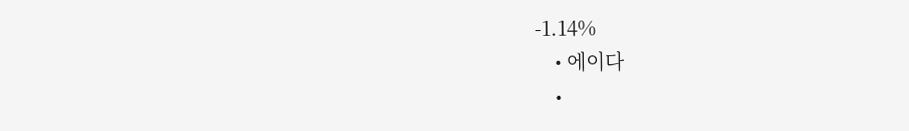-1.14%
    • 에이다
    •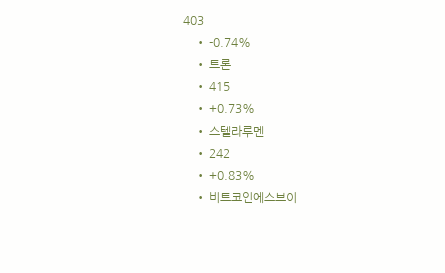403
    • -0.74%
    • 트론
    • 415
    • +0.73%
    • 스텔라루멘
    • 242
    • +0.83%
    • 비트코인에스브이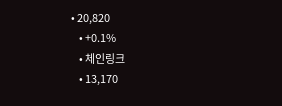• 20,820
    • +0.1%
    • 체인링크
    • 13,170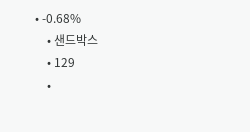• -0.68%
    • 샌드박스
    • 129
    •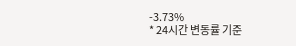-3.73%
* 24시간 변동률 기준